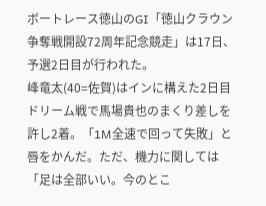ボートレース徳山のGⅠ「徳山クラウン争奪戦開設72周年記念競走」は17日、予選2日目が行われた。
峰竜太(40=佐賀)はインに構えた2日目ドリーム戦で馬場貴也のまくり差しを許し2着。「1M全速で回って失敗」と唇をかんだ。ただ、機力に関しては「足は全部いい。今のとこ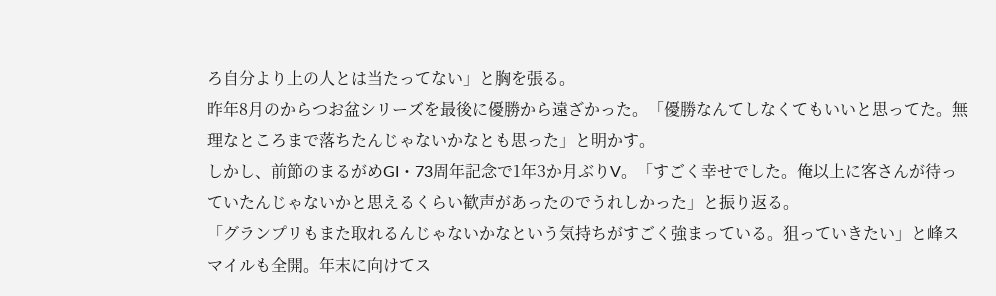ろ自分より上の人とは当たってない」と胸を張る。
昨年8月のからつお盆シリーズを最後に優勝から遠ざかった。「優勝なんてしなくてもいいと思ってた。無理なところまで落ちたんじゃないかなとも思った」と明かす。
しかし、前節のまるがめGI・73周年記念で1年3か月ぶりV。「すごく幸せでした。俺以上に客さんが待っていたんじゃないかと思えるくらい歓声があったのでうれしかった」と振り返る。
「グランプリもまた取れるんじゃないかなという気持ちがすごく強まっている。狙っていきたい」と峰スマイルも全開。年末に向けてス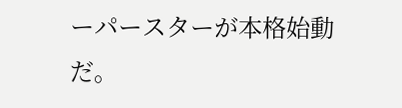ーパースターが本格始動だ。